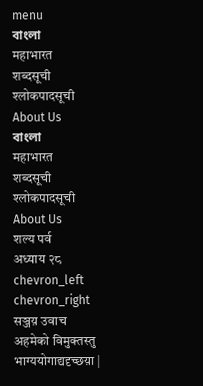menu
বাংলা
महाभारत
शब्दसूची
श्लोकपादसूची
About Us
বাংলা
महाभारत
शब्दसूची
श्लोकपादसूची
About Us
शल्य पर्व
अध्याय २८
chevron_left
chevron_right
सञ्जय़ उवाच
अहमेको विमुक्तस्तु भाग्ययोगाद्यदृच्छय़ा |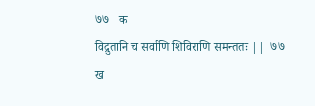७७   क
विद्रुतानि च सर्वाणि शिविराणि समन्ततः ||  ७७   ख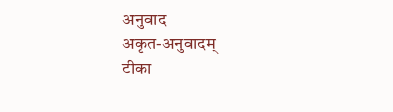अनुवाद
अकृत-अनुवादम्
टीका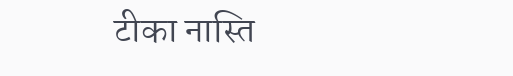टीका नास्ति